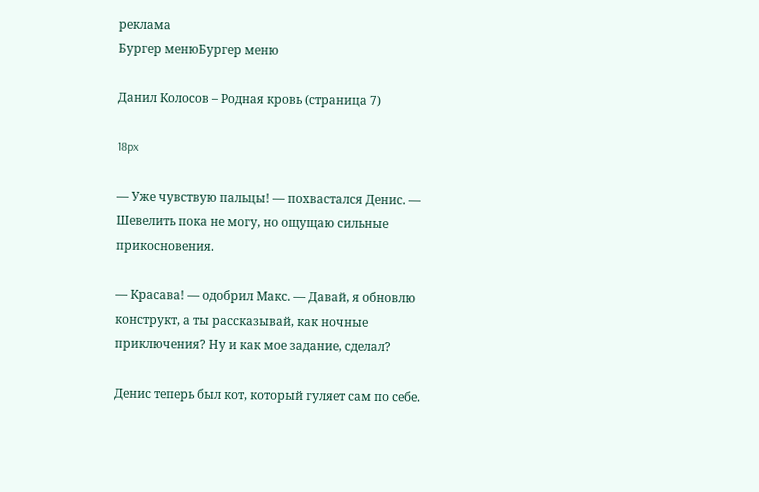реклама
Бургер менюБургер меню

Данил Колосов – Родная кровь (страница 7)

18px

— Уже чувствую пальцы! — похвастался Денис. — Шевелить пока не могу, но ощущаю сильные прикосновения.

— Красава! — одобрил Макс. — Давай, я обновлю конструкт, а ты рассказывай, как ночные приключения? Ну и как мое задание, сделал?

Денис теперь был кот, который гуляет сам по себе.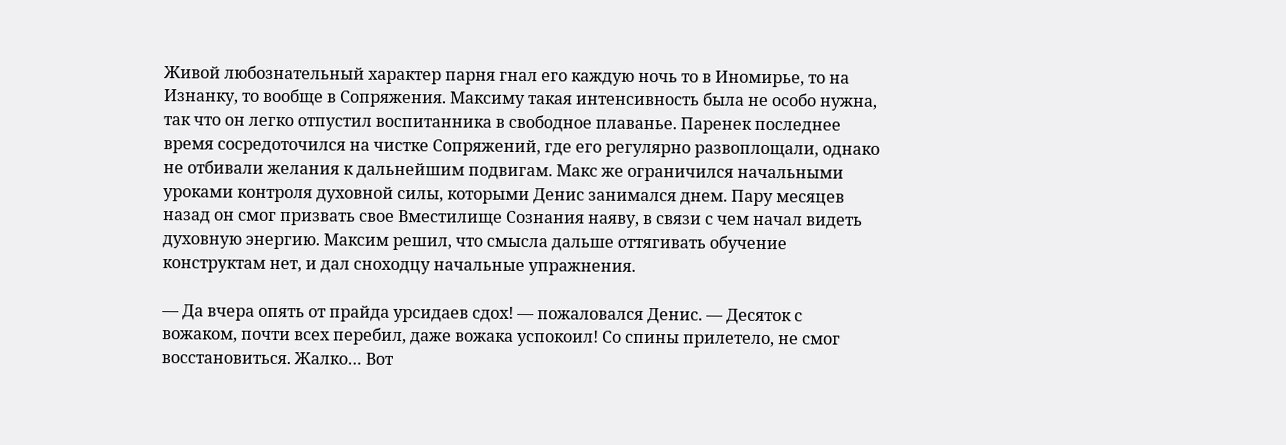Живой любознательный характер парня гнал его каждую ночь то в Иномирье, то на Изнанку, то вообще в Сопряжения. Максиму такая интенсивность была не особо нужна, так что он легко отпустил воспитанника в свободное плаванье. Паренек последнее время сосредоточился на чистке Сопряжений, где его регулярно развоплощали, однако не отбивали желания к дальнейшим подвигам. Макс же ограничился начальными уроками контроля духовной силы, которыми Денис занимался днем. Пару месяцев назад он смог призвать свое Вместилище Сознания наяву, в связи с чем начал видеть духовную энергию. Максим решил, что смысла дальше оттягивать обучение конструктам нет, и дал сноходцу начальные упражнения.

— Да вчера опять от прайда урсидаев сдох! — пожаловался Денис. — Десяток с вожаком, почти всех перебил, даже вожака успокоил! Со спины прилетело, не смог восстановиться. Жалко… Вот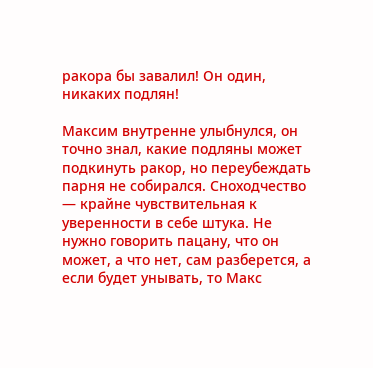ракора бы завалил! Он один, никаких подлян!

Максим внутренне улыбнулся, он точно знал, какие подляны может подкинуть ракор, но переубеждать парня не собирался. Сноходчество — крайне чувствительная к уверенности в себе штука. Не нужно говорить пацану, что он может, а что нет, сам разберется, а если будет унывать, то Макс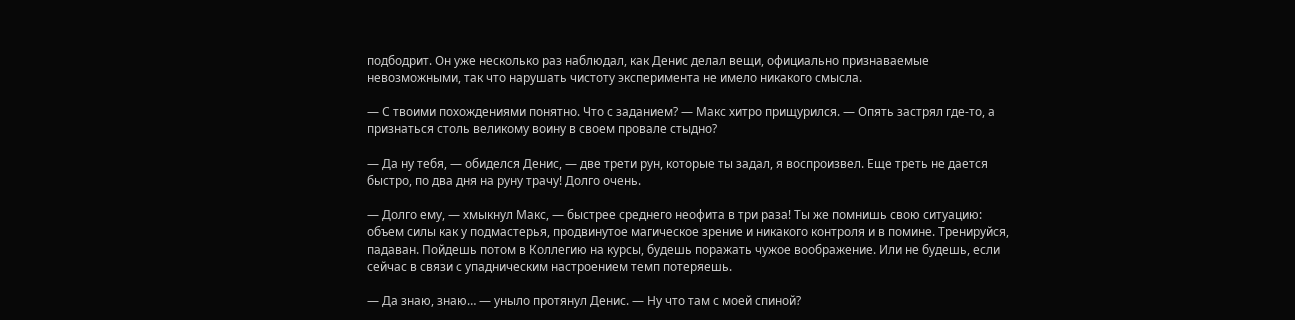подбодрит. Он уже несколько раз наблюдал, как Денис делал вещи, официально признаваемые невозможными, так что нарушать чистоту эксперимента не имело никакого смысла.

— С твоими похождениями понятно. Что с заданием? — Макс хитро прищурился. — Опять застрял где-то, а признаться столь великому воину в своем провале стыдно?

— Да ну тебя, — обиделся Денис, — две трети рун, которые ты задал, я воспроизвел. Еще треть не дается быстро, по два дня на руну трачу! Долго очень.

— Долго ему, — хмыкнул Макс, — быстрее среднего неофита в три раза! Ты же помнишь свою ситуацию: объем силы как у подмастерья, продвинутое магическое зрение и никакого контроля и в помине. Тренируйся, падаван. Пойдешь потом в Коллегию на курсы, будешь поражать чужое воображение. Или не будешь, если сейчас в связи с упадническим настроением темп потеряешь.

— Да знаю, знаю… — уныло протянул Денис. — Ну что там с моей спиной?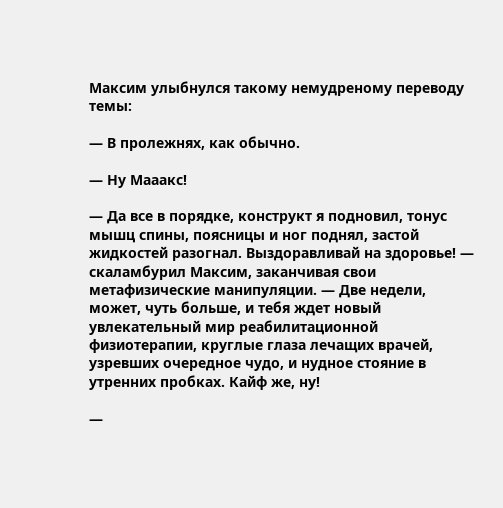Максим улыбнулся такому немудреному переводу темы:

— В пролежнях, как обычно.

— Ну Мааакс!

— Да все в порядке, конструкт я подновил, тонус мышц спины, поясницы и ног поднял, застой жидкостей разогнал. Выздоравливай на здоровье! — скаламбурил Максим, заканчивая свои метафизические манипуляции. — Две недели, может, чуть больше, и тебя ждет новый увлекательный мир реабилитационной физиотерапии, круглые глаза лечащих врачей, узревших очередное чудо, и нудное стояние в утренних пробках. Кайф же, ну!

—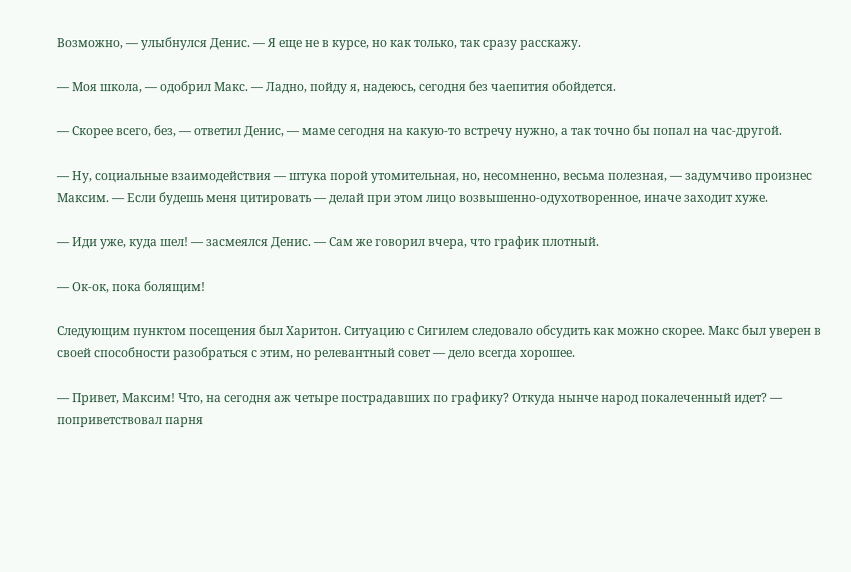Возможно, — улыбнулся Денис. — Я еще не в курсе, но как только, так сразу расскажу.

— Моя школа, — одобрил Макс. — Ладно, пойду я, надеюсь, сегодня без чаепития обойдется.

— Скорее всего, без, — ответил Денис, — маме сегодня на какую-то встречу нужно, а так точно бы попал на час-другой.

— Ну, социальные взаимодействия — штука порой утомительная, но, несомненно, весьма полезная, — задумчиво произнес Максим. — Если будешь меня цитировать — делай при этом лицо возвышенно-одухотворенное, иначе заходит хуже.

— Иди уже, куда шел! — засмеялся Денис. — Сам же говорил вчера, что график плотный.

— Ок-ок, пока болящим!

Следующим пунктом посещения был Харитон. Ситуацию с Сигилем следовало обсудить как можно скорее. Макс был уверен в своей способности разобраться с этим, но релевантный совет — дело всегда хорошее.

— Привет, Максим! Что, на сегодня аж четыре пострадавших по графику? Откуда нынче народ покалеченный идет? — поприветствовал парня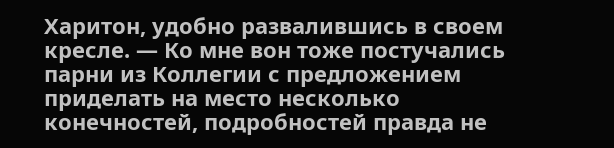Харитон, удобно развалившись в своем кресле. — Ко мне вон тоже постучались парни из Коллегии с предложением приделать на место несколько конечностей, подробностей правда не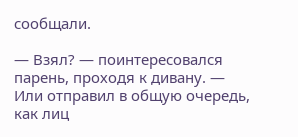сообщали.

— Взял? — поинтересовался парень, проходя к дивану. — Или отправил в общую очередь, как лиц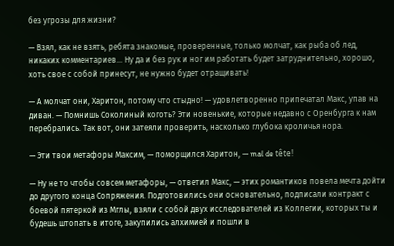без угрозы для жизни?

— Взял, как не взять, ребята знакомые, проверенные, только молчат, как рыба об лед, никаких комментариев… Ну да и без рук и ног им работать будет затруднительно, хорошо, хоть свое с собой принесут, не нужно будет отращивать!

— А молчат они, Харитон, потому что стыдно! — удовлетворенно припечатал Макс, упав на диван. — Помнишь Соколиный коготь? Эти новенькие, которые недавно с Оренбурга к нам перебрались. Так вот, они затеяли проверить, насколько глубока кроличья нора.

— Эти твои метафоры Максим, — поморщился Харитон, — mal de tête!

— Ну не то чтобы совсем метафоры, — ответил Макс, — этих романтиков повела мечта дойти до другого конца Сопряжения. Подготовились они основательно, подписали контракт с боевой пятеркой из Мглы, взяли с собой двух исследователей из Коллегии, которых ты и будешь штопать в итоге, закупились алхимией и пошли в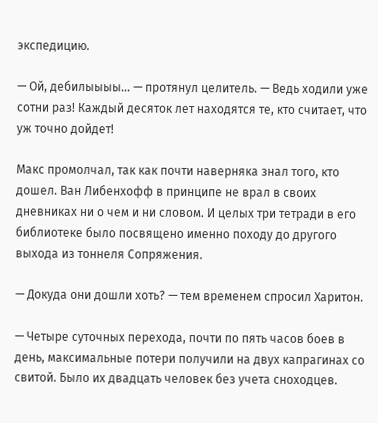экспедицию.

— Ой, дебилыыыы… — протянул целитель. — Ведь ходили уже сотни раз! Каждый десяток лет находятся те, кто считает, что уж точно дойдет!

Макс промолчал, так как почти наверняка знал того, кто дошел. Ван Либенхофф в принципе не врал в своих дневниках ни о чем и ни словом. И целых три тетради в его библиотеке было посвящено именно походу до другого выхода из тоннеля Сопряжения.

— Докуда они дошли хоть? — тем временем спросил Харитон.

— Четыре суточных перехода, почти по пять часов боев в день, максимальные потери получили на двух капрагинах со свитой. Было их двадцать человек без учета сноходцев.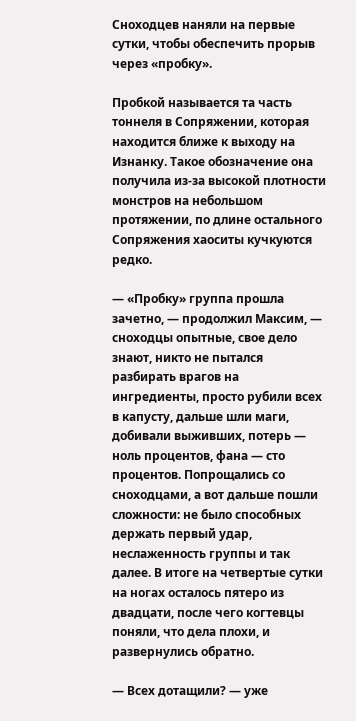Сноходцев наняли на первые сутки, чтобы обеспечить прорыв через «пробку».

Пробкой называется та часть тоннеля в Сопряжении, которая находится ближе к выходу на Изнанку. Такое обозначение она получила из-за высокой плотности монстров на небольшом протяжении, по длине остального Сопряжения хаоситы кучкуются редко.

— «Пробку» группа прошла зачетно, — продолжил Максим, — сноходцы опытные, свое дело знают, никто не пытался разбирать врагов на ингредиенты, просто рубили всех в капусту, дальше шли маги, добивали выживших, потерь — ноль процентов, фана — сто процентов. Попрощались со сноходцами, а вот дальше пошли сложности: не было способных держать первый удар, неслаженность группы и так далее. В итоге на четвертые сутки на ногах осталось пятеро из двадцати, после чего когтевцы поняли, что дела плохи, и развернулись обратно.

— Всех дотащили? — уже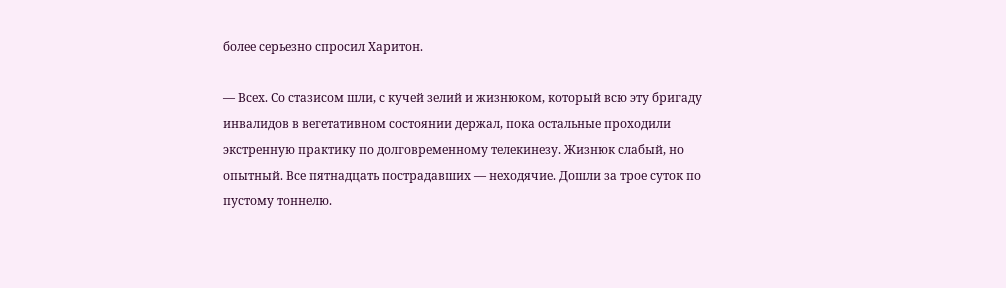более серьезно спросил Харитон.

— Всех. Со стазисом шли, с кучей зелий и жизнюком, который всю эту бригаду инвалидов в вегетативном состоянии держал, пока остальные проходили экстренную практику по долговременному телекинезу. Жизнюк слабый, но опытный. Все пятнадцать пострадавших — неходячие. Дошли за трое суток по пустому тоннелю.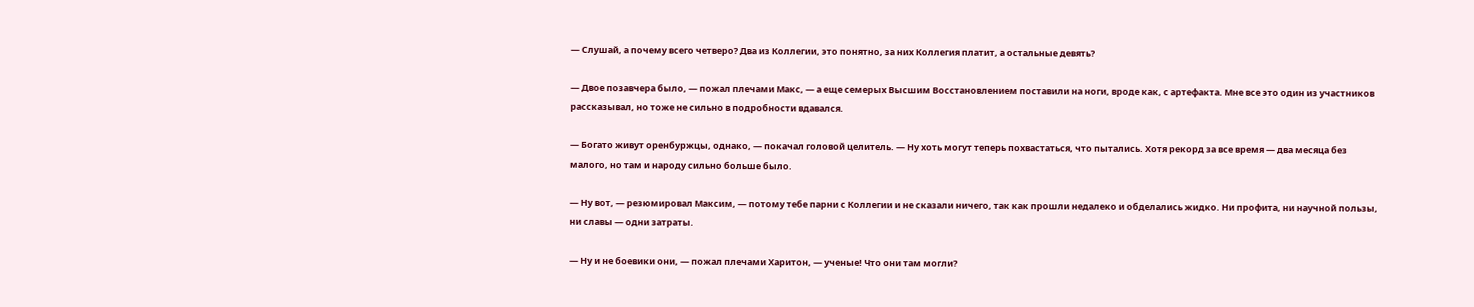— Слушай, а почему всего четверо? Два из Коллегии, это понятно, за них Коллегия платит, а остальные девять?

— Двое позавчера было, — пожал плечами Макс, — а еще семерых Высшим Восстановлением поставили на ноги, вроде как, с артефакта. Мне все это один из участников рассказывал, но тоже не сильно в подробности вдавался.

— Богато живут оренбуржцы, однако, — покачал головой целитель. — Ну хоть могут теперь похвастаться, что пытались. Хотя рекорд за все время — два месяца без малого, но там и народу сильно больше было.

— Ну вот, — резюмировал Максим, — потому тебе парни с Коллегии и не сказали ничего, так как прошли недалеко и обделались жидко. Ни профита, ни научной пользы, ни славы — одни затраты.

— Ну и не боевики они, — пожал плечами Харитон, — ученые! Что они там могли?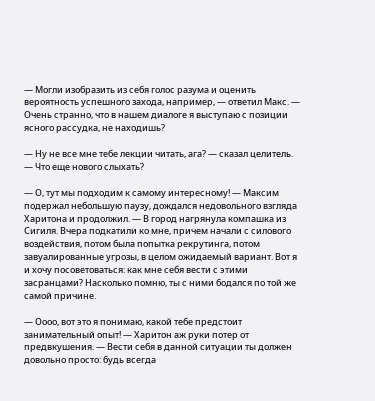— Могли изобразить из себя голос разума и оценить вероятность успешного захода, например, — ответил Макс. — Очень странно, что в нашем диалоге я выступаю с позиции ясного рассудка, не находишь?

— Ну не все мне тебе лекции читать, ага? — сказал целитель. — Что еще нового слыхать?

— О, тут мы подходим к самому интересному! — Максим подержал небольшую паузу, дождался недовольного взгляда Харитона и продолжил. — В город нагрянула компашка из Сигиля. Вчера подкатили ко мне, причем начали с силового воздействия, потом была попытка рекрутинга, потом завуалированные угрозы, в целом ожидаемый вариант. Вот я и хочу посоветоваться: как мне себя вести с этими засранцами? Насколько помню, ты с ними бодался по той же самой причине.

— Оооо, вот это я понимаю, какой тебе предстоит занимательный опыт! — Харитон аж руки потер от предвкушения. — Вести себя в данной ситуации ты должен довольно просто: будь всегда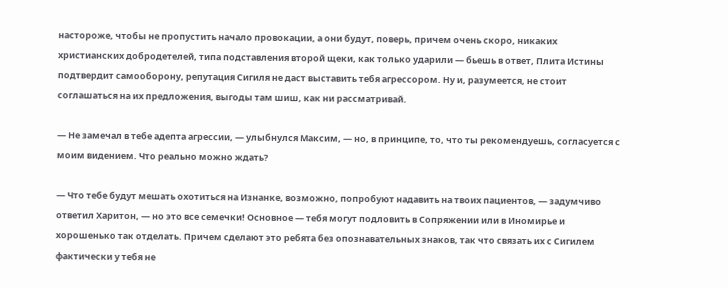настороже, чтобы не пропустить начало провокации, а они будут, поверь, причем очень скоро, никаких христианских добродетелей, типа подставления второй щеки, как только ударили — бьешь в ответ, Плита Истины подтвердит самооборону, репутация Сигиля не даст выставить тебя агрессором. Ну и, разумеется, не стоит соглашаться на их предложения, выгоды там шиш, как ни рассматривай.

— Не замечал в тебе адепта агрессии, — улыбнулся Максим, — но, в принципе, то, что ты рекомендуешь, согласуется с моим видением. Что реально можно ждать?

— Что тебе будут мешать охотиться на Изнанке, возможно, попробуют надавить на твоих пациентов, — задумчиво ответил Харитон, — но это все семечки! Основное — тебя могут подловить в Сопряжении или в Иномирье и хорошенько так отделать. Причем сделают это ребята без опознавательных знаков, так что связать их с Сигилем фактически у тебя не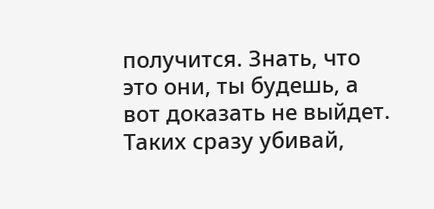получится. Знать, что это они, ты будешь, а вот доказать не выйдет. Таких сразу убивай,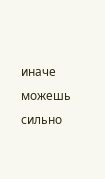иначе можешь сильно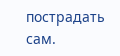пострадать сам.